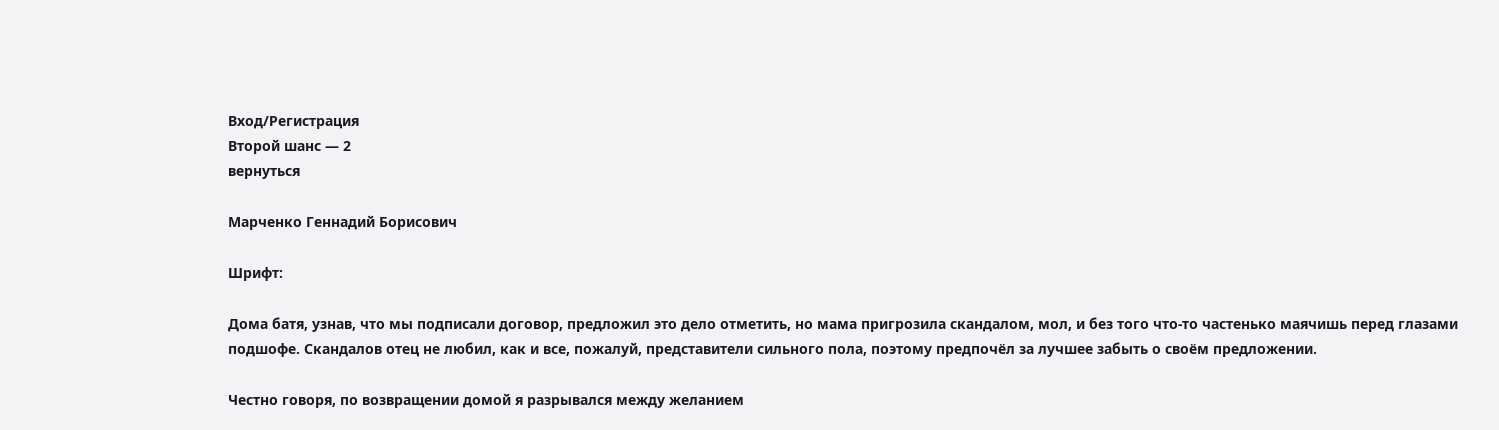Вход/Регистрация
Второй шанс — 2
вернуться

Марченко Геннадий Борисович

Шрифт:

Дома батя, узнав, что мы подписали договор, предложил это дело отметить, но мама пригрозила скандалом, мол, и без того что-то частенько маячишь перед глазами подшофе. Скандалов отец не любил, как и все, пожалуй, представители сильного пола, поэтому предпочёл за лучшее забыть о своём предложении.

Честно говоря, по возвращении домой я разрывался между желанием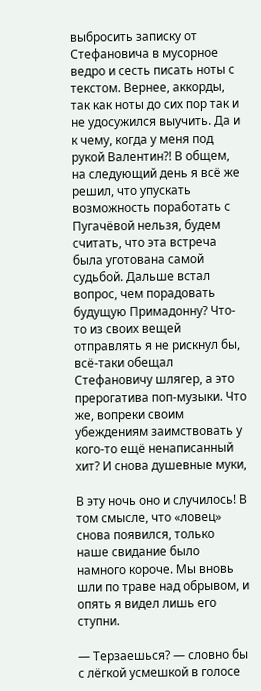выбросить записку от Стефановича в мусорное ведро и сесть писать ноты с текстом. Вернее, аккорды, так как ноты до сих пор так и не удосужился выучить. Да и к чему, когда у меня под рукой Валентин?! В общем, на следующий день я всё же решил, что упускать возможность поработать с Пугачёвой нельзя, будем считать, что эта встреча была уготована самой судьбой. Дальше встал вопрос, чем порадовать будущую Примадонну? Что-то из своих вещей отправлять я не рискнул бы, всё-таки обещал Стефановичу шлягер, а это прерогатива поп-музыки. Что же, вопреки своим убеждениям заимствовать у кого-то ещё ненаписанный хит? И снова душевные муки,

В эту ночь оно и случилось! В том смысле, что «ловец» снова появился, только наше свидание было намного короче. Мы вновь шли по траве над обрывом, и опять я видел лишь его ступни.

— Терзаешься? — словно бы с лёгкой усмешкой в голосе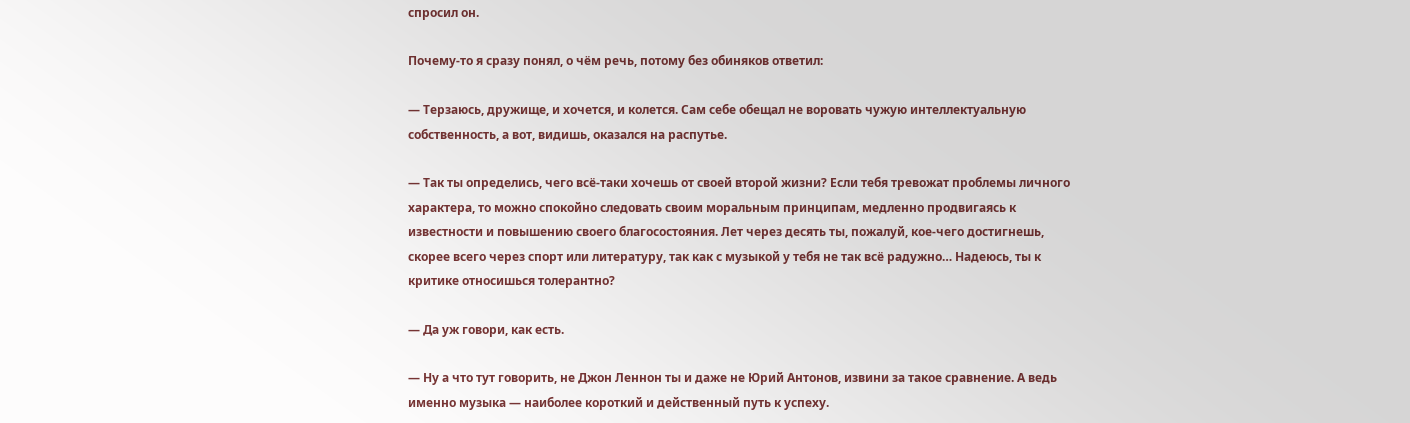спросил он.

Почему-то я сразу понял, о чём речь, потому без обиняков ответил:

— Терзаюсь, дружище, и хочется, и колется. Сам себе обещал не воровать чужую интеллектуальную собственность, а вот, видишь, оказался на распутье.

— Так ты определись, чего всё-таки хочешь от своей второй жизни? Если тебя тревожат проблемы личного характера, то можно спокойно следовать своим моральным принципам, медленно продвигаясь к известности и повышению своего благосостояния. Лет через десять ты, пожалуй, кое-чего достигнешь, скорее всего через спорт или литературу, так как с музыкой у тебя не так всё радужно… Надеюсь, ты к критике относишься толерантно?

— Да уж говори, как есть.

— Ну а что тут говорить, не Джон Леннон ты и даже не Юрий Антонов, извини за такое сравнение. А ведь именно музыка — наиболее короткий и действенный путь к успеху.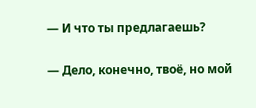— И что ты предлагаешь?

— Дело, конечно, твоё, но мой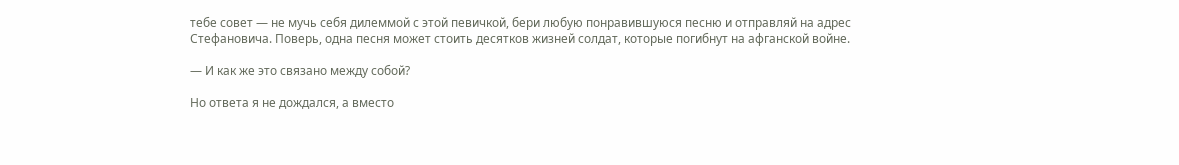тебе совет — не мучь себя дилеммой с этой певичкой, бери любую понравившуюся песню и отправляй на адрес Стефановича. Поверь, одна песня может стоить десятков жизней солдат, которые погибнут на афганской войне.

— И как же это связано между собой?

Но ответа я не дождался, а вместо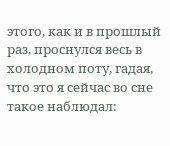этого, как и в прошлый раз, проснулся весь в холодном поту, гадая, что это я сейчас во сне такое наблюдал: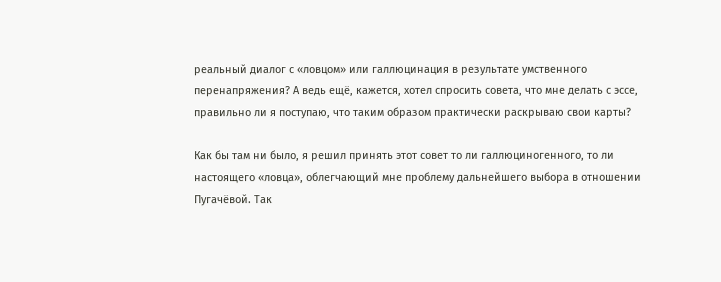реальный диалог с «ловцом» или галлюцинация в результате умственного перенапряжения? А ведь ещё, кажется, хотел спросить совета, что мне делать с эссе, правильно ли я поступаю, что таким образом практически раскрываю свои карты?

Как бы там ни было, я решил принять этот совет то ли галлюциногенного, то ли настоящего «ловца», облегчающий мне проблему дальнейшего выбора в отношении Пугачёвой. Так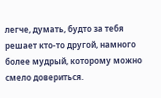легче, думать, будто за тебя решает кто-то другой, намного более мудрый, которому можно смело довериться.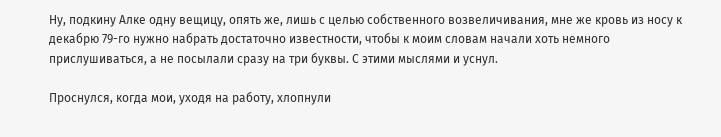Ну, подкину Алке одну вещицу, опять же, лишь с целью собственного возвеличивания, мне же кровь из носу к декабрю 79-го нужно набрать достаточно известности, чтобы к моим словам начали хоть немного прислушиваться, а не посылали сразу на три буквы. С этими мыслями и уснул.

Проснулся, когда мои, уходя на работу, хлопнули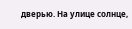дверью. На улице солнце,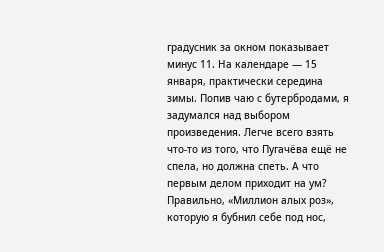градусник за окном показывает минус 11. На календаре — 15 января, практически середина зимы. Попив чаю с бутербродами, я задумался над выбором произведения. Легче всего взять что-то из того, что Пугачёва ещё не спела, но должна спеть. А что первым делом приходит на ум? Правильно, «Миллион алых роз», которую я бубнил себе под нос,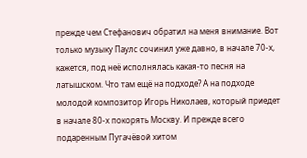прежде чем Стефанович обратил на меня внимание. Вот только музыку Паулс сочинил уже давно, в начале 70-х, кажется, под неё исполнялась какая-то песня на латышском. Что там ещё на подходе? А на подходе молодой композитор Игорь Николаев, который приедет в начале 80-х покорять Москву. И прежде всего подаренным Пугачёвой хитом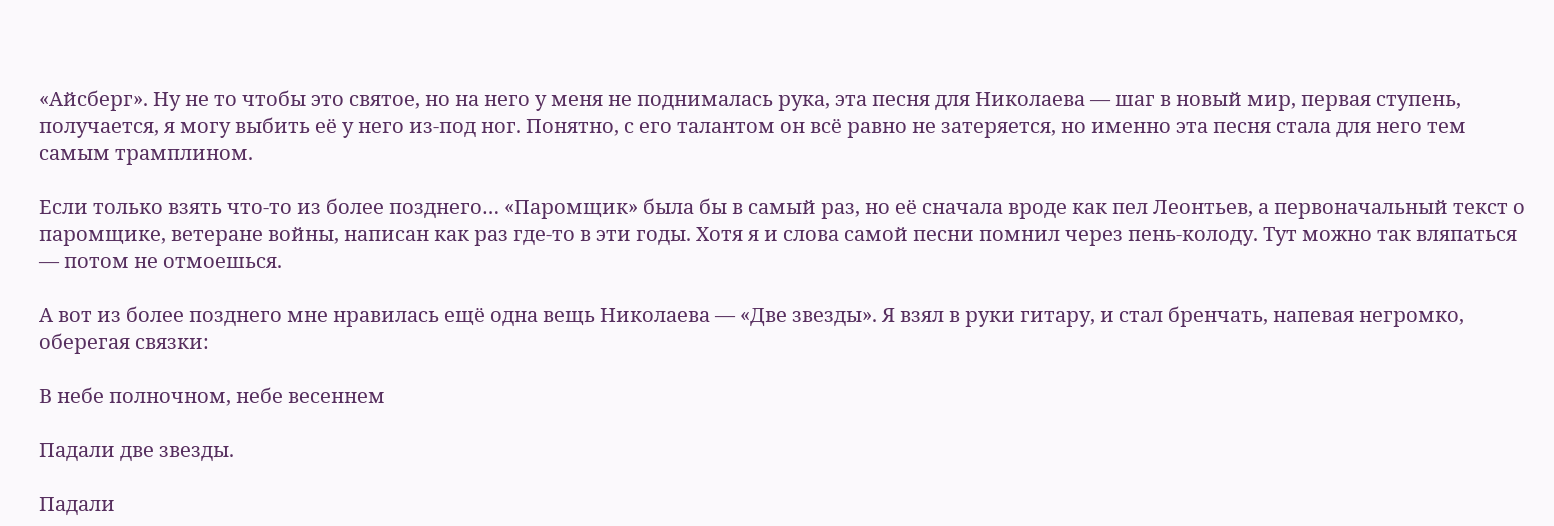«Айсберг». Ну не то чтобы это святое, но на него у меня не поднималась рука, эта песня для Николаева — шаг в новый мир, первая ступень, получается, я могу выбить её у него из-под ног. Понятно, с его талантом он всё равно не затеряется, но именно эта песня стала для него тем самым трамплином.

Если только взять что-то из более позднего… «Паромщик» была бы в самый раз, но её сначала вроде как пел Леонтьев, а первоначальный текст о паромщике, ветеране войны, написан как раз где-то в эти годы. Хотя я и слова самой песни помнил через пень-колоду. Тут можно так вляпаться — потом не отмоешься.

А вот из более позднего мне нравилась ещё одна вещь Николаева — «Две звезды». Я взял в руки гитару, и стал бренчать, напевая негромко, оберегая связки:

В небе полночном, небе весеннем

Падали две звезды.

Падали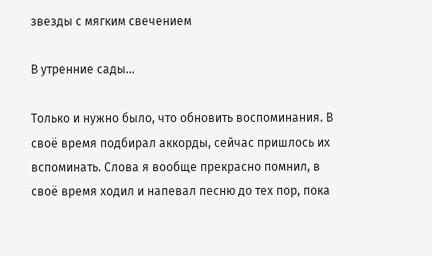звезды с мягким свечением

В утренние сады…

Только и нужно было, что обновить воспоминания. В своё время подбирал аккорды, сейчас пришлось их вспоминать. Слова я вообще прекрасно помнил, в своё время ходил и напевал песню до тех пор, пока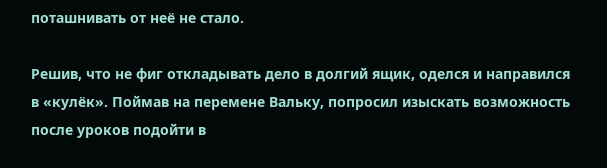поташнивать от неё не стало.

Решив, что не фиг откладывать дело в долгий ящик, оделся и направился в «кулёк». Поймав на перемене Вальку, попросил изыскать возможность после уроков подойти в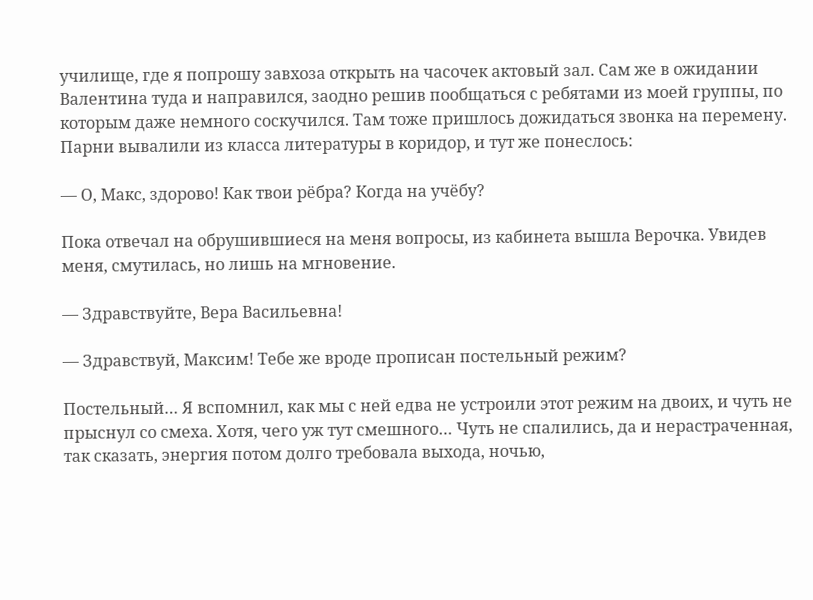училище, где я попрошу завхоза открыть на часочек актовый зал. Сам же в ожидании Валентина туда и направился, заодно решив пообщаться с ребятами из моей группы, по которым даже немного соскучился. Там тоже пришлось дожидаться звонка на перемену. Парни вывалили из класса литературы в коридор, и тут же понеслось:

— О, Макс, здорово! Как твои рёбра? Когда на учёбу?

Пока отвечал на обрушившиеся на меня вопросы, из кабинета вышла Верочка. Увидев меня, смутилась, но лишь на мгновение.

— Здравствуйте, Вера Васильевна!

— Здравствуй, Максим! Тебе же вроде прописан постельный режим?

Постельный… Я вспомнил, как мы с ней едва не устроили этот режим на двоих, и чуть не прыснул со смеха. Хотя, чего уж тут смешного… Чуть не спалились, да и нерастраченная, так сказать, энергия потом долго требовала выхода, ночью,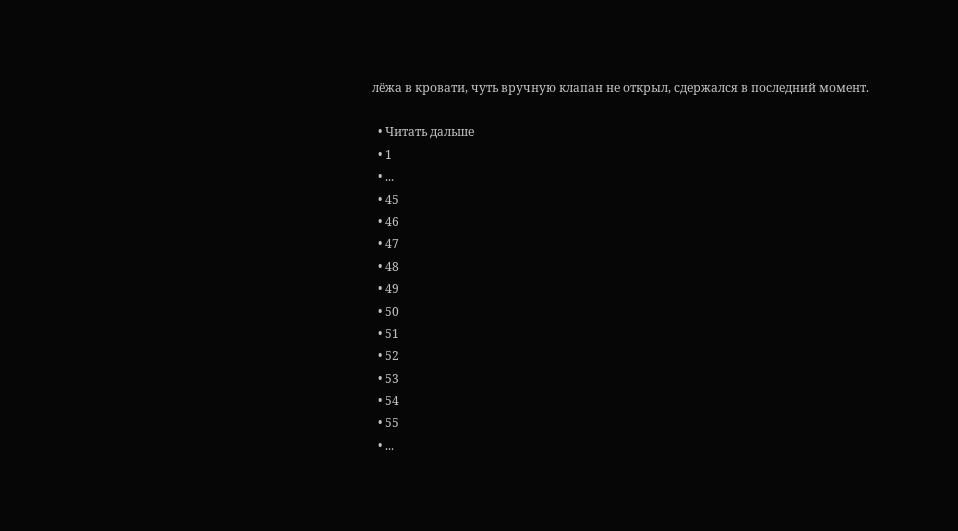лёжа в кровати, чуть вручную клапан не открыл, сдержался в последний момент.

  • Читать дальше
  • 1
  • ...
  • 45
  • 46
  • 47
  • 48
  • 49
  • 50
  • 51
  • 52
  • 53
  • 54
  • 55
  • ...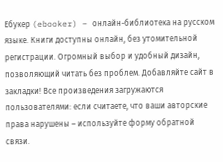Ебукер (ebooker) – онлайн-библиотека на русском языке. Книги доступны онлайн, без утомительной регистрации. Огромный выбор и удобный дизайн, позволяющий читать без проблем. Добавляйте сайт в закладки! Все произведения загружаются пользователями: если считаете, что ваши авторские права нарушены – используйте форму обратной связи.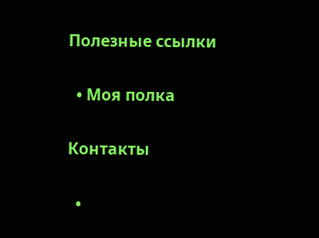Полезные ссылки

  • Моя полка

Контакты

  •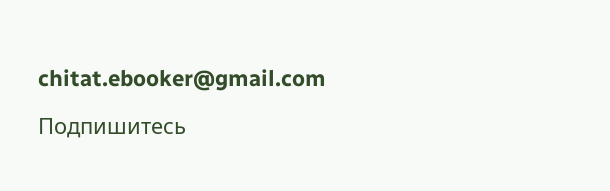chitat.ebooker@gmail.com

Подпишитесь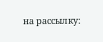на рассылку: